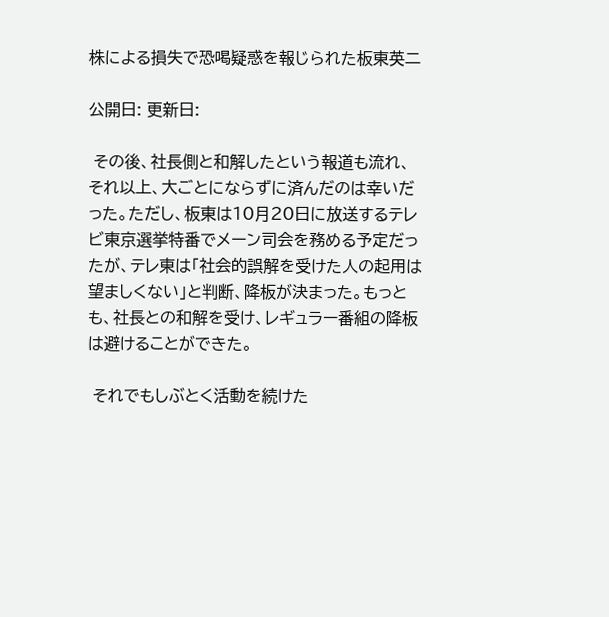株による損失で恐喝疑惑を報じられた板東英二

公開日: 更新日:

 その後、社長側と和解したという報道も流れ、それ以上、大ごとにならずに済んだのは幸いだった。ただし、板東は10月20日に放送するテレビ東京選挙特番でメーン司会を務める予定だったが、テレ東は「社会的誤解を受けた人の起用は望ましくない」と判断、降板が決まった。もっとも、社長との和解を受け、レギュラー番組の降板は避けることができた。

 それでもしぶとく活動を続けた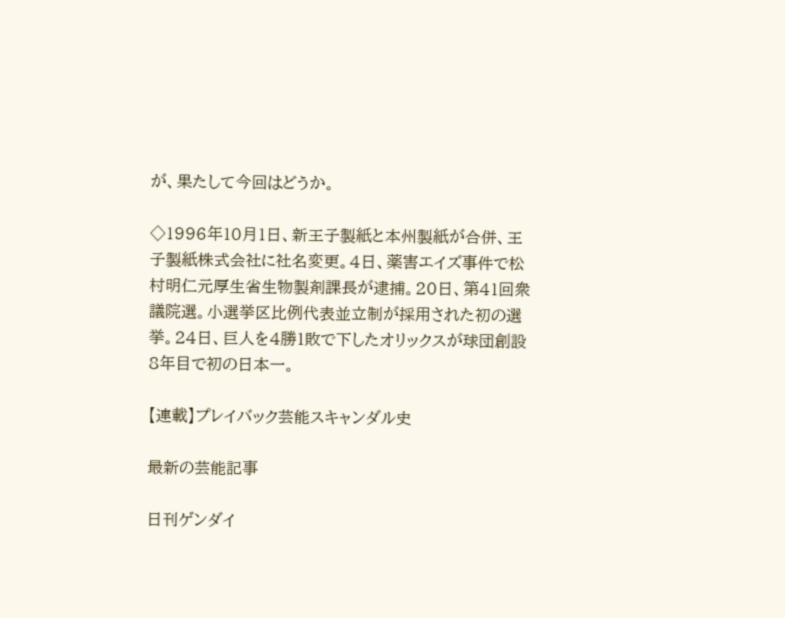が、果たして今回はどうか。

◇1996年10月1日、新王子製紙と本州製紙が合併、王子製紙株式会社に社名変更。4日、薬害エイズ事件で松村明仁元厚生省生物製剤課長が逮捕。20日、第41回衆議院選。小選挙区比例代表並立制が採用された初の選挙。24日、巨人を4勝1敗で下したオリックスが球団創設8年目で初の日本一。

【連載】プレイバック芸能スキャンダル史

最新の芸能記事

日刊ゲンダイ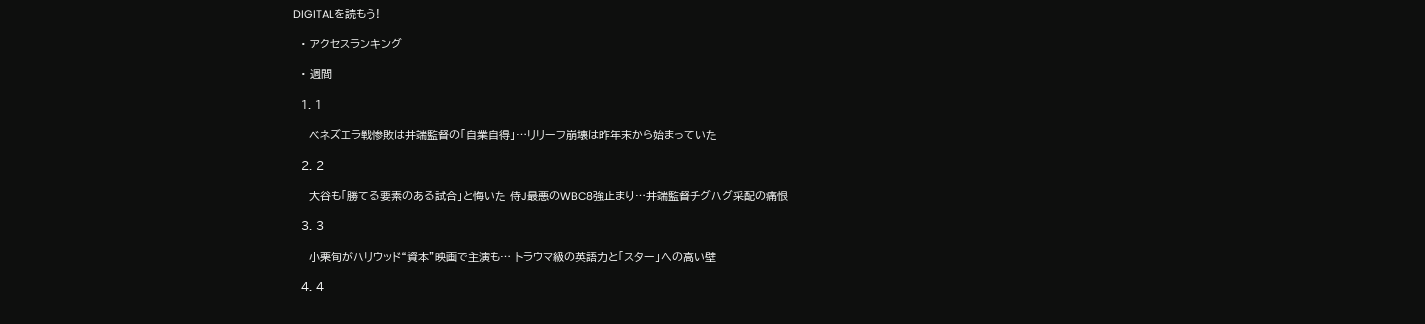DIGITALを読もう!

  • アクセスランキング

  • 週間

  1. 1

    ベネズエラ戦惨敗は井端監督の「自業自得」…リリーフ崩壊は昨年末から始まっていた

  2. 2

    大谷も「勝てる要素のある試合」と悔いた 侍J最悪のWBC8強止まり…井端監督チグハグ采配の痛恨

  3. 3

    小栗旬がハリウッド“資本”映画で主演も… トラウマ級の英語力と「スター」への高い壁

  4. 4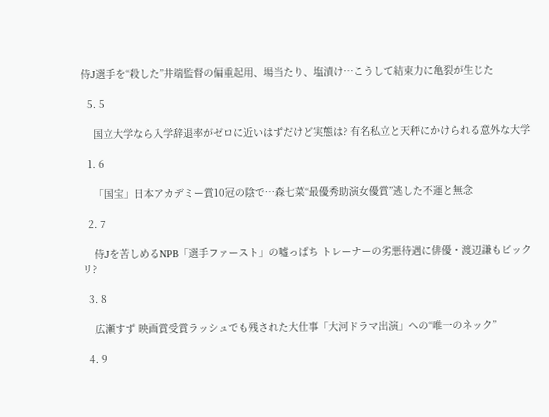侍J選手を“殺した”井端監督の偏重起用、場当たり、塩漬け…こうして結束力に亀裂が生じた

  5. 5

    国立大学なら入学辞退率がゼロに近いはずだけど実態は? 有名私立と天秤にかけられる意外な大学

  1. 6

    「国宝」日本アカデミー賞10冠の陰で…森七菜“最優秀助演女優賞”逃した不運と無念

  2. 7

    侍Jを苦しめるNPB「選手ファースト」の嘘っぱち トレーナーの劣悪待遇に俳優・渡辺謙もビックリ?

  3. 8

    広瀬すず 映画賞受賞ラッシュでも残された大仕事「大河ドラマ出演」への“唯一のネック”

  4. 9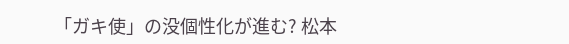「ガキ使」の没個性化が進む? 松本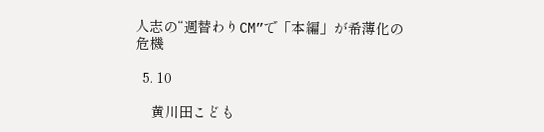人志の“週替わりCM”で「本編」が希薄化の危機

  5. 10

    黄川田こども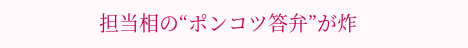担当相の“ポンコツ答弁”が炸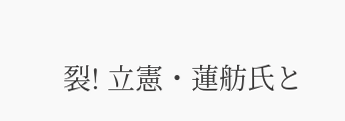裂! 立憲・蓮舫氏と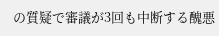の質疑で審議が3回も中断する醜悪